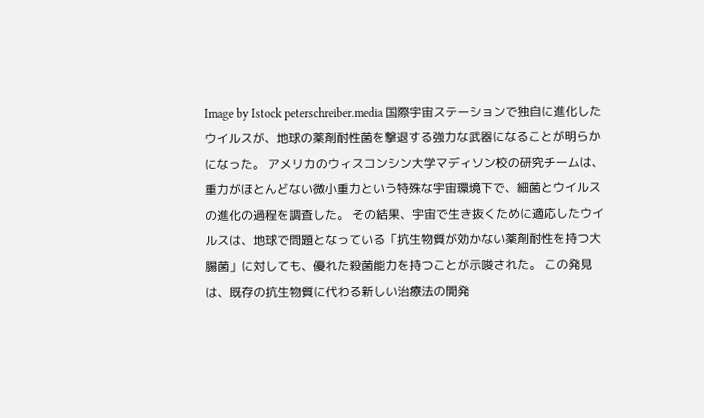Image by Istock peterschreiber.media 国際宇宙ステーションで独自に進化したウイルスが、地球の薬剤耐性菌を撃退する強力な武器になることが明らかになった。 アメリカのウィスコンシン大学マディソン校の研究チームは、重力がほとんどない微小重力という特殊な宇宙環境下で、細菌とウイルスの進化の過程を調査した。 その結果、宇宙で生き抜くために適応したウイルスは、地球で問題となっている「抗生物質が効かない薬剤耐性を持つ大腸菌」に対しても、優れた殺菌能力を持つことが示唆された。 この発見は、既存の抗生物質に代わる新しい治療法の開発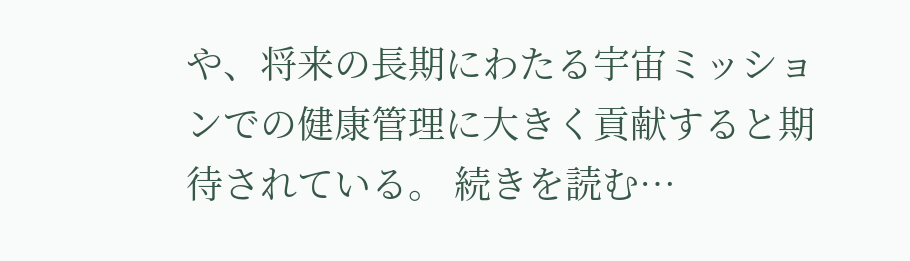や、将来の長期にわたる宇宙ミッションでの健康管理に大きく貢献すると期待されている。 続きを読む…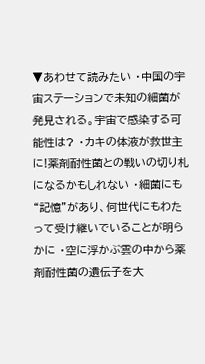▼あわせて読みたい ・中国の宇宙ステーションで未知の細菌が発見される。宇宙で感染する可能性は? ・カキの体液が救世主に!薬剤耐性菌との戦いの切り札になるかもしれない ・細菌にも“記憶”があり、何世代にもわたって受け継いでいることが明らかに ・空に浮かぶ雲の中から薬剤耐性菌の遺伝子を大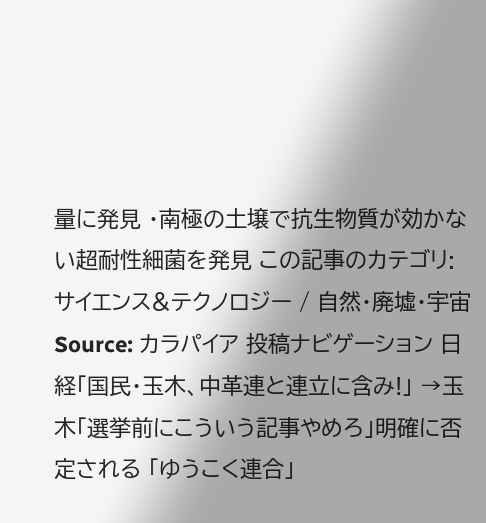量に発見 ・南極の土壌で抗生物質が効かない超耐性細菌を発見 この記事のカテゴリ:サイエンス&テクノロジー / 自然・廃墟・宇宙 Source: カラパイア 投稿ナビゲーション 日経「国民・玉木、中革連と連立に含み!」 →玉木「選挙前にこういう記事やめろ」明確に否定される 「ゆうこく連合」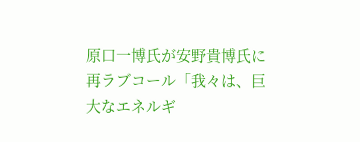原口一博氏が安野貴博氏に再ラブコール「我々は、巨大なエネルギ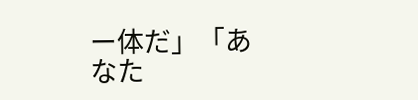ー体だ」「あなた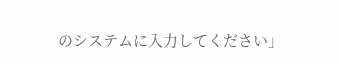のシステムに入力してください」